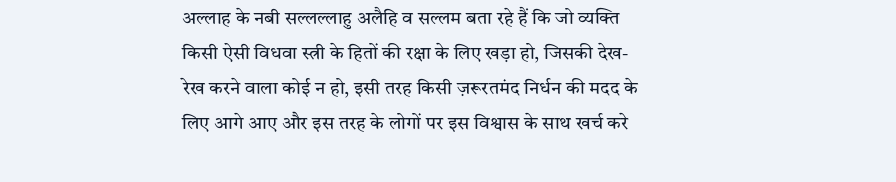अल्लाह के नबी सल्लल्लाहु अलैहि व सल्लम बता रहे हैं कि जो व्यक्ति किसी ऐसी विधवा स्त्री के हितों की रक्षा के लिए खड़ा हो, जिसकी देख-रेख करने वाला कोई न हो, इसी तरह किसी ज़रूरतमंद निर्धन की मदद के लिए आगे आए और इस तरह के लोगों पर इस विश्वास के साथ खर्च करे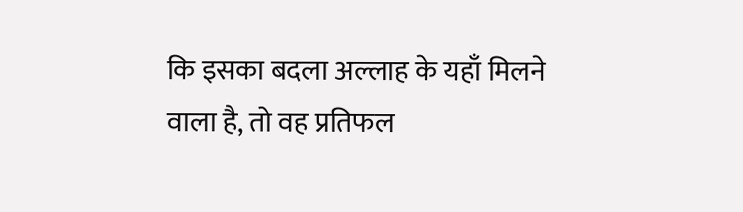कि इसका बदला अल्लाह के यहाँ मिलने वाला है, तो वह प्रतिफल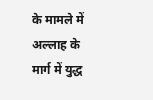के मामले में अल्लाह के मार्ग में युद्ध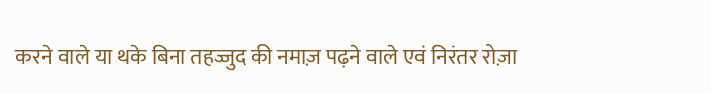करने वाले या थके बिना तहज्जुद की नमाज़ पढ़ने वाले एवं निरंतर रोज़ा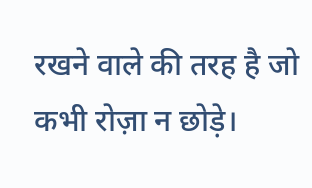रखने वाले की तरह है जो कभी रोज़ा न छोड़े।